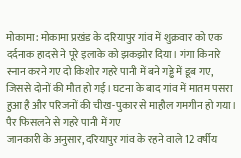मोकामा: मोकामा प्रखंड के दरियापुर गांव में शुक्रवार को एक दर्दनाक हादसे ने पूरे इलाके को झकझोर दिया। गंगा किनारे स्नान करने गए दो किशोर गहरे पानी में बने गड्ढे में डूब गए, जिससे दोनों की मौत हो गई। घटना के बाद गांव में मातम पसरा हुआ है और परिजनों की चीख-पुकार से माहौल गमगीन हो गया।
पैर फिसलने से गहरे पानी में गए
जानकारी के अनुसार, दरियापुर गांव के रहने वाले 12 वर्षीय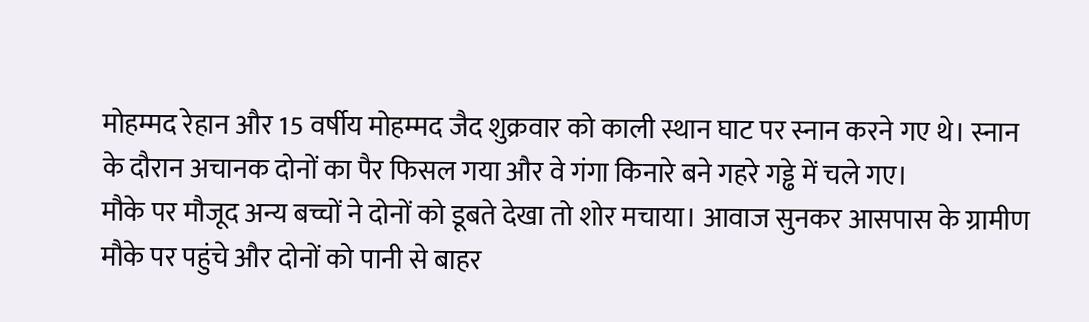मोहम्मद रेहान और 15 वर्षीय मोहम्मद जैद शुक्रवार को काली स्थान घाट पर स्नान करने गए थे। स्नान के दौरान अचानक दोनों का पैर फिसल गया और वे गंगा किनारे बने गहरे गड्ढे में चले गए।
मौके पर मौजूद अन्य बच्चों ने दोनों को डूबते देखा तो शोर मचाया। आवाज सुनकर आसपास के ग्रामीण मौके पर पहुंचे और दोनों को पानी से बाहर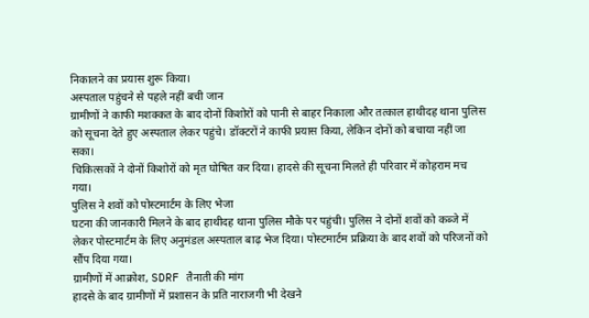निकालने का प्रयास शुरू किया।
अस्पताल पहुंचने से पहले नहीं बची जान
ग्रामीणों ने काफी मशक्कत के बाद दोनों किशोरों को पानी से बाहर निकाला और तत्काल हाथीदह थाना पुलिस को सूचना देते हुए अस्पताल लेकर पहुंचे। डॉक्टरों ने काफी प्रयास किया, लेकिन दोनों को बचाया नहीं जा सका।
चिकित्सकों ने दोनों किशोरों को मृत घोषित कर दिया। हादसे की सूचना मिलते ही परिवार में कोहराम मच गया।
पुलिस ने शवों को पोस्टमार्टम के लिए भेजा
घटना की जानकारी मिलने के बाद हाथीदह थाना पुलिस मौके पर पहुंची। पुलिस ने दोनों शवों को कब्जे में लेकर पोस्टमार्टम के लिए अनुमंडल अस्पताल बाढ़ भेज दिया। पोस्टमार्टम प्रक्रिया के बाद शवों को परिजनों को सौंप दिया गया।
ग्रामीणों में आक्रोश, SDRF तैनाती की मांग
हादसे के बाद ग्रामीणों में प्रशासन के प्रति नाराजगी भी देखने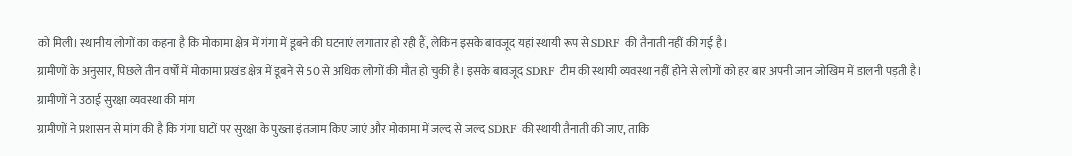को मिली। स्थानीय लोगों का कहना है कि मोकामा क्षेत्र में गंगा में डूबने की घटनाएं लगातार हो रही हैं, लेकिन इसके बावजूद यहां स्थायी रूप से SDRF की तैनाती नहीं की गई है।
ग्रामीणों के अनुसार, पिछले तीन वर्षों में मोकामा प्रखंड क्षेत्र में डूबने से 50 से अधिक लोगों की मौत हो चुकी है। इसके बावजूद SDRF टीम की स्थायी व्यवस्था नहीं होने से लोगों को हर बार अपनी जान जोखिम में डालनी पड़ती है।
ग्रामीणों ने उठाई सुरक्षा व्यवस्था की मांग
ग्रामीणों ने प्रशासन से मांग की है कि गंगा घाटों पर सुरक्षा के पुख्ता इंतजाम किए जाएं और मोकामा में जल्द से जल्द SDRF की स्थायी तैनाती की जाए, ताकि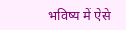भविष्य में ऐसे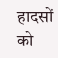हादसों को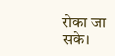रोका जा सके।